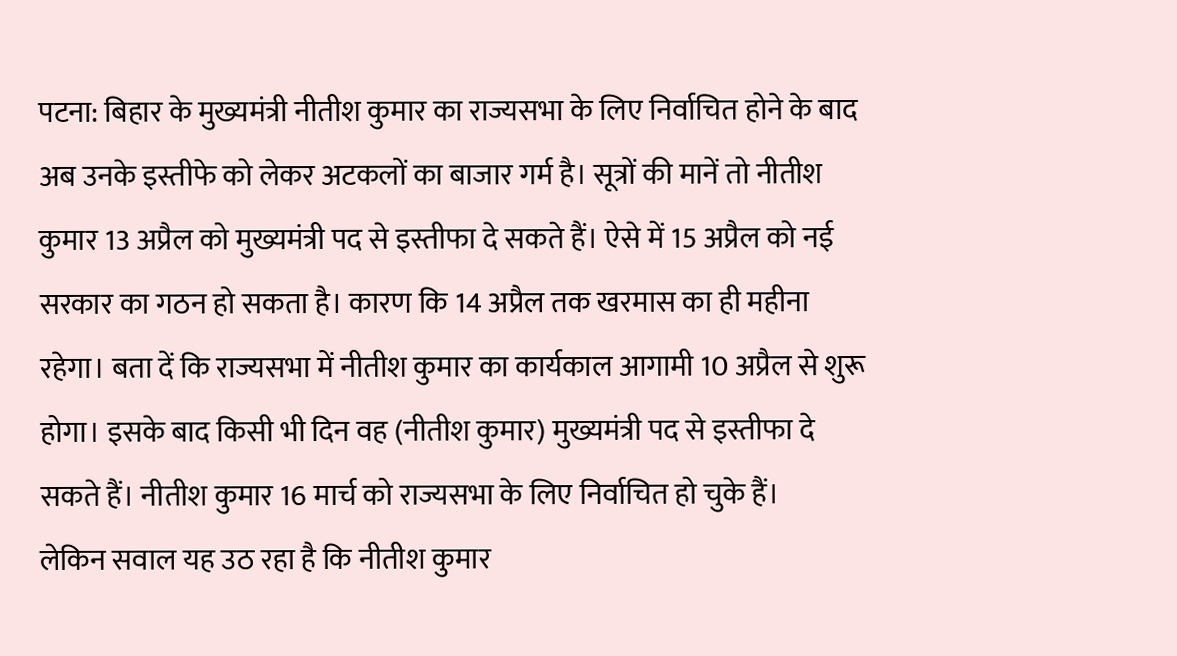पटना: बिहार के मुख्यमंत्री नीतीश कुमार का राज्यसभा के लिए निर्वाचित होने के बाद अब उनके इस्तीफे को लेकर अटकलों का बाजार गर्म है। सूत्रों की मानें तो नीतीश कुमार 13 अप्रैल को मुख्यमंत्री पद से इस्तीफा दे सकते हैं। ऐसे में 15 अप्रैल को नई सरकार का गठन हो सकता है। कारण कि 14 अप्रैल तक खरमास का ही महीना रहेगा। बता दें कि राज्यसभा में नीतीश कुमार का कार्यकाल आगामी 10 अप्रैल से शुरू होगा। इसके बाद किसी भी दिन वह (नीतीश कुमार) मुख्यमंत्री पद से इस्तीफा दे सकते हैं। नीतीश कुमार 16 मार्च को राज्यसभा के लिए निर्वाचित हो चुके हैं।
लेकिन सवाल यह उठ रहा है कि नीतीश कुमार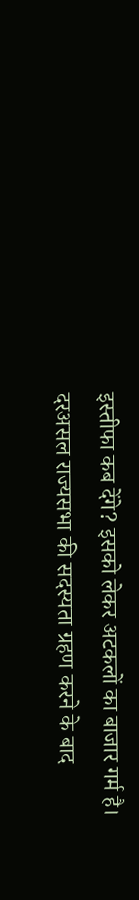इस्तीफा कब देंगे? इसको लेकर अटकलों का बाजार गर्म है। दरअसल राज्यसभा की सदस्यता ग्रहण करने के बाद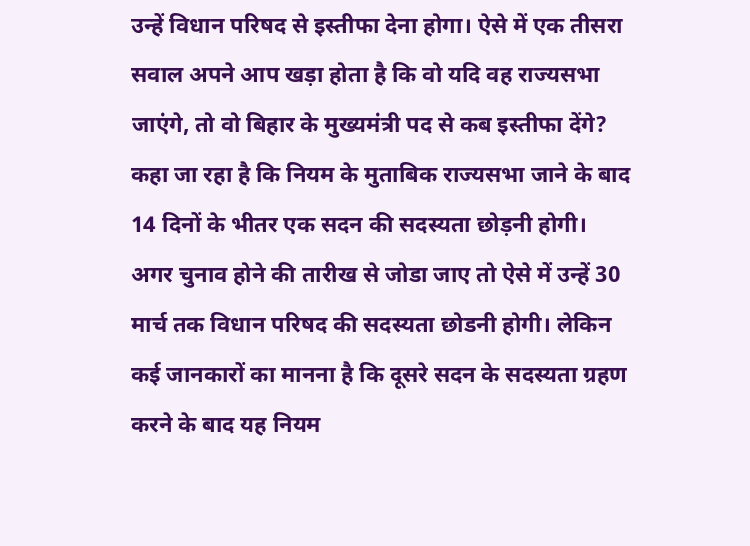उन्हें विधान परिषद से इस्तीफा देना होगा। ऐसे में एक तीसरा सवाल अपने आप खड़ा होता है कि वो यदि वह राज्यसभा जाएंगे, तो वो बिहार के मुख्यमंत्री पद से कब इस्तीफा देंगे? कहा जा रहा है कि नियम के मुताबिक राज्यसभा जाने के बाद 14 दिनों के भीतर एक सदन की सदस्यता छोड़नी होगी।
अगर चुनाव होने की तारीख से जोडा जाए तो ऐसे में उन्हें 30 मार्च तक विधान परिषद की सदस्यता छोडनी होगी। लेकिन कई जानकारों का मानना है कि दूसरे सदन के सदस्यता ग्रहण करने के बाद यह नियम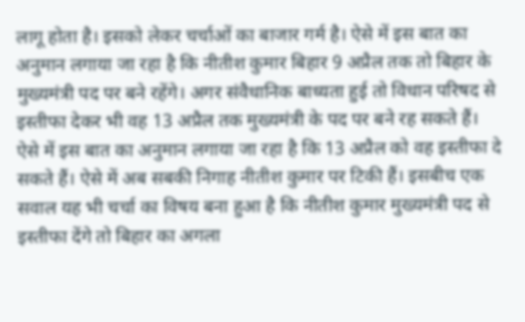लागू होता है। इसको लेकर चर्चाओं का बाजार गर्म है। ऐसे में इस बात का अनुमान लगाया जा रहा है कि नीतीश कुमार बिहार 9 अप्रैल तक तो बिहार के मुख्यमंत्री पद पर बने रहेंगे। अगर संवैधानिक बाध्यता हुई तो विधान परिषद से इस्तीफा देकर भी वह 13 अप्रैल तक मुख्यमंत्री के पद पर बने रह सकते हैं।
ऐसे में इस बात का अनुमान लगाया जा रहा है कि 13 अप्रैल को वह इस्तीफा दे सकते हैं। ऐसे में अब सबकी निगाह नीतीश कुमार पर टिकी हैं। इसबीच एक सवाल यह भी चर्चा का विषय बना हुआ है कि नीतीश कुमार मुख्यमंत्री पद से इस्तीफा देंगे तो बिहार का अगला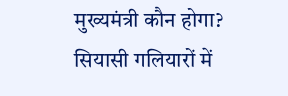मुख्यमंत्री कौन होगा? सियासी गलियारों में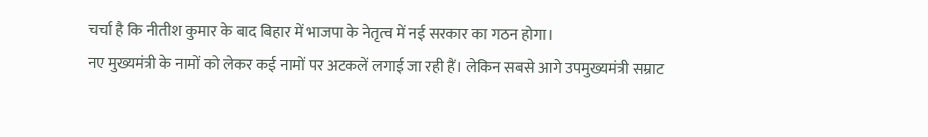चर्चा है कि नीतीश कुमार के बाद बिहार में भाजपा के नेतृत्व में नई सरकार का गठन होगा।
नए मुख्यमंत्री के नामों को लेकर कई नामों पर अटकलें लगाई जा रही हैं। लेकिन सबसे आगे उपमुख्यमंत्री सम्राट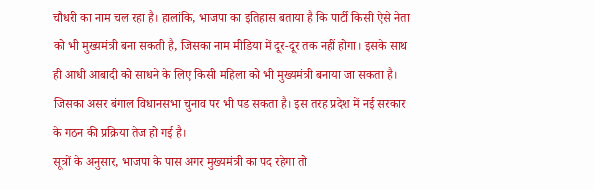चौधरी का नाम चल रहा है। हालांकि, भाजपा का इतिहास बताया है कि पार्टी किसी ऐसे नेता को भी मुख्यमंत्री बना सकती है, जिसका नाम मीडिया में दूर-दूर तक नहीं होगा। इसके साथ ही आधी आबादी को साधने के लिए किसी महिला को भी मुख्यमंत्री बनाया जा सकता है। जिसका असर बंगाल विधानसभा चुनाव पर भी पड सकता है। इस तरह प्रदेश में नई सरकार के गठन की प्रक्रिया तेज हो गई है।
सूत्रों के अनुसार, भाजपा के पास अगर मुख्यमंत्री का पद रहेगा तो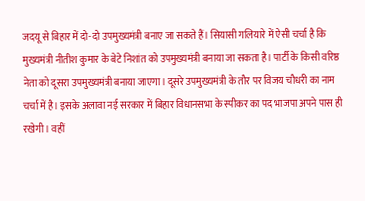जदयू से बिहार में दो-दो उपमुख्यमंत्री बनाए जा सकते हैं। सियासी गलियारे में ऐसी चर्चा है कि मुख्यमंत्री नीतीश कुमार के बेटे निशांत को उपमुख्यमंत्री बनाया जा सकता है। पार्टी के किसी वरिष्ठ नेता को दूसरा उपमुख्यमंत्री बनाया जाएगा। दूसरे उपमुख्यमंत्री के तौर पर विजय चौधरी का नाम चर्चा में है। इसके अलावा नई सरकार में बिहार विधानसभा के स्पीकर का पद भाजपा अपने पास ही रखेगी। वहीं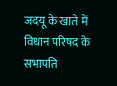जदयू के खाते में विधान परिषद के सभापति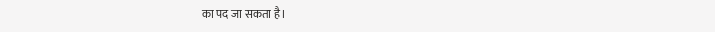का पद जा सकता है।